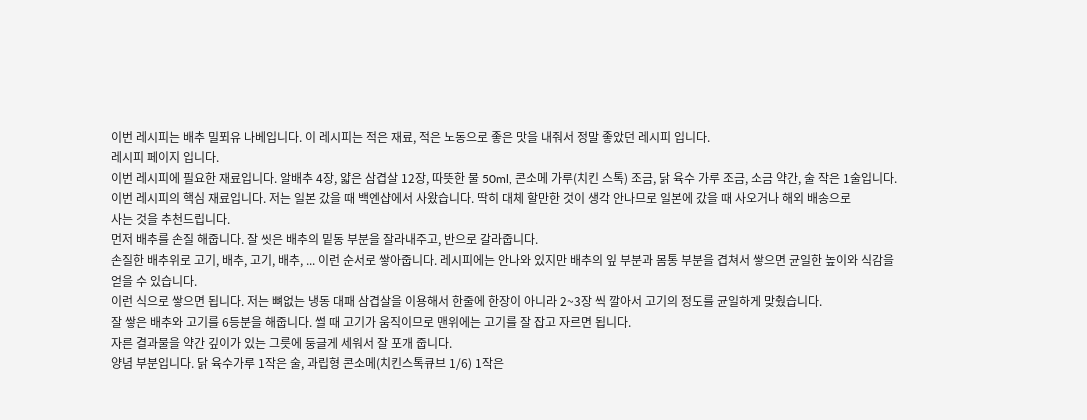이번 레시피는 배추 밀푀유 나베입니다. 이 레시피는 적은 재료, 적은 노동으로 좋은 맛을 내줘서 정말 좋았던 레시피 입니다.
레시피 페이지 입니다.
이번 레시피에 필요한 재료입니다. 알배추 4장, 얇은 삼겹살 12장, 따뜻한 물 50ml, 콘소메 가루(치킨 스톡) 조금, 닭 육수 가루 조금, 소금 약간, 술 작은 1술입니다.
이번 레시피의 핵심 재료입니다. 저는 일본 갔을 때 백엔샵에서 사왔습니다. 딱히 대체 할만한 것이 생각 안나므로 일본에 갔을 때 사오거나 해외 배송으로
사는 것을 추천드립니다.
먼저 배추를 손질 해줍니다. 잘 씻은 배추의 밑동 부분을 잘라내주고, 반으로 갈라줍니다.
손질한 배추위로 고기, 배추, 고기, 배추, ... 이런 순서로 쌓아줍니다. 레시피에는 안나와 있지만 배추의 잎 부분과 몸통 부분을 겹쳐서 쌓으면 균일한 높이와 식감을
얻을 수 있습니다.
이런 식으로 쌓으면 됩니다. 저는 뼈없는 냉동 대패 삼겹살을 이용해서 한줄에 한장이 아니라 2~3장 씩 깔아서 고기의 정도를 균일하게 맞췄습니다.
잘 쌓은 배추와 고기를 6등분을 해줍니다. 썰 때 고기가 움직이므로 맨위에는 고기를 잘 잡고 자르면 됩니다.
자른 결과물을 약간 깊이가 있는 그릇에 둥글게 세워서 잘 포개 줍니다.
양념 부분입니다. 닭 육수가루 1작은 술, 과립형 콘소메(치킨스톡큐브 1/6) 1작은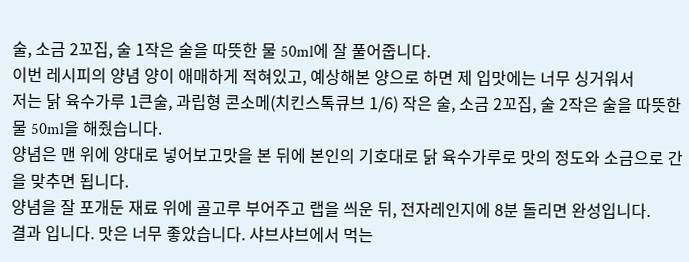술, 소금 2꼬집, 술 1작은 술을 따뜻한 물 50ml에 잘 풀어줍니다.
이번 레시피의 양념 양이 애매하게 적혀있고, 예상해본 양으로 하면 제 입맛에는 너무 싱거워서
저는 닭 육수가루 1큰술, 과립형 콘소메(치킨스톡큐브 1/6) 작은 술, 소금 2꼬집, 술 2작은 술을 따뜻한 물 50ml을 해줬습니다.
양념은 맨 위에 양대로 넣어보고맛을 본 뒤에 본인의 기호대로 닭 육수가루로 맛의 정도와 소금으로 간을 맞추면 됩니다.
양념을 잘 포개둔 재료 위에 골고루 부어주고 랩을 씌운 뒤, 전자레인지에 8분 돌리면 완성입니다.
결과 입니다. 맛은 너무 좋았습니다. 샤브샤브에서 먹는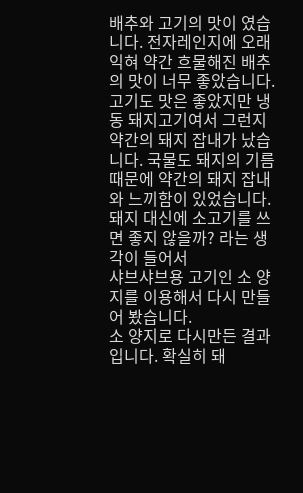배추와 고기의 맛이 였습니다. 전자레인지에 오래 익혀 약간 흐물해진 배추의 맛이 너무 좋았습니다.
고기도 맛은 좋았지만 냉동 돼지고기여서 그런지 약간의 돼지 잡내가 났습니다. 국물도 돼지의 기름때문에 약간의 돼지 잡내와 느끼함이 있었습니다.
돼지 대신에 소고기를 쓰면 좋지 않을까? 라는 생각이 들어서
샤브샤브용 고기인 소 양지를 이용해서 다시 만들어 봤습니다.
소 양지로 다시만든 결과입니다. 확실히 돼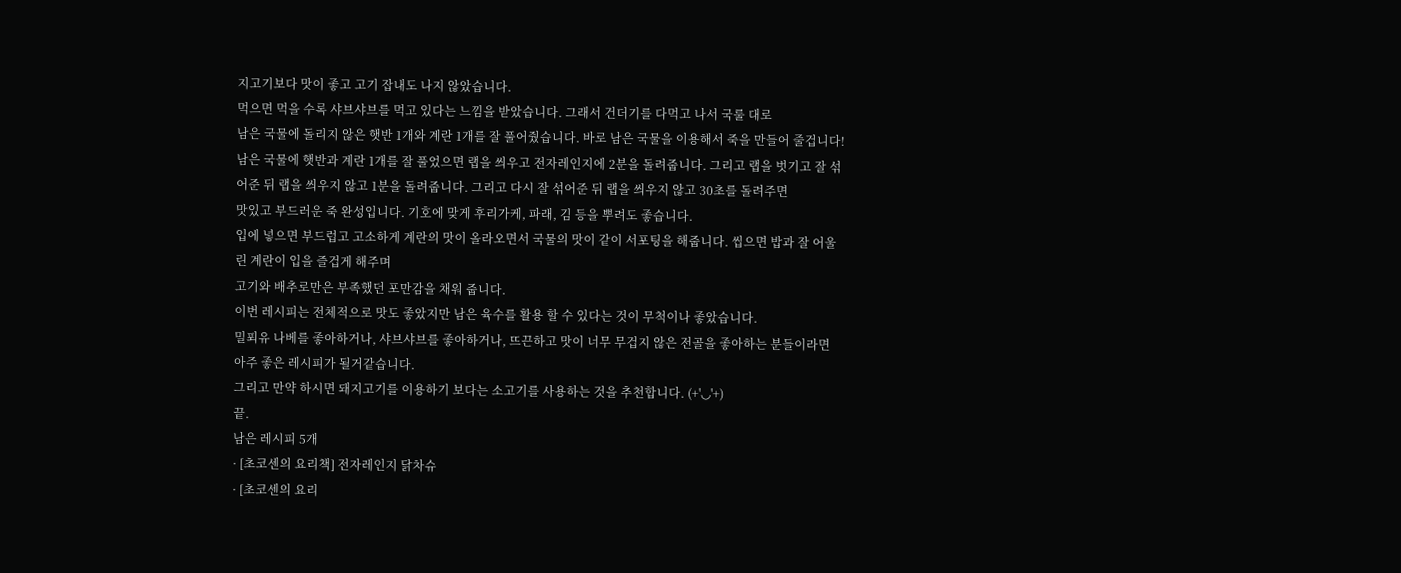지고기보다 맛이 좋고 고기 잡내도 나지 않았습니다.
먹으면 먹을 수록 샤브샤브를 먹고 있다는 느낌을 받았습니다. 그래서 건더기를 다먹고 나서 국룰 대로
남은 국물에 돌리지 않은 햇반 1개와 계란 1개를 잘 풀어줬습니다. 바로 남은 국물을 이용해서 죽을 만들어 줄겁니다!
남은 국물에 햇반과 계란 1개를 잘 풀었으면 랩을 씌우고 전자레인지에 2분을 돌려줍니다. 그리고 랩을 벗기고 잘 섞어준 뒤 랩을 씌우지 않고 1분을 돌려줍니다. 그리고 다시 잘 섞어준 뒤 랩을 씌우지 않고 30초를 돌려주면
맛있고 부드러운 죽 완성입니다. 기호에 맞게 후리가케, 파래, 김 등을 뿌려도 좋습니다.
입에 넣으면 부드럽고 고소하게 계란의 맛이 올라오면서 국물의 맛이 같이 서포팅을 해줍니다. 씹으면 밥과 잘 어울린 계란이 입을 즐겁게 해주며
고기와 배추로만은 부족했던 포만감을 채워 줍니다.
이번 레시피는 전체적으로 맛도 좋았지만 남은 육수를 활용 할 수 있다는 것이 무척이나 좋았습니다.
밀푀유 나베를 좋아하거나, 샤브샤브를 좋아하거나, 뜨끈하고 맛이 너무 무겁지 않은 전골을 좋아하는 분들이라면 아주 좋은 레시피가 될거같습니다.
그리고 만약 하시면 돼지고기를 이용하기 보다는 소고기를 사용하는 것을 추천합니다. (+'◡'+)
끝.
남은 레시피 5개
· [초코센의 요리책] 전자레인지 닭차슈
· [초코센의 요리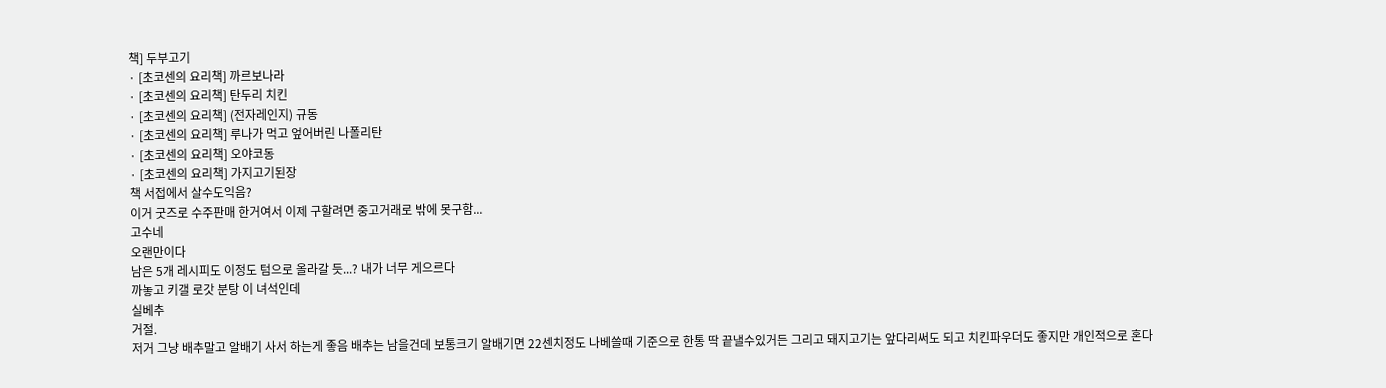책] 두부고기
· [초코센의 요리책] 까르보나라
· [초코센의 요리책] 탄두리 치킨
· [초코센의 요리책] (전자레인지) 규동
· [초코센의 요리책] 루나가 먹고 엎어버린 나폴리탄
· [초코센의 요리책] 오야코동
· [초코센의 요리책] 가지고기된장
책 서접에서 살수도익음?
이거 굿즈로 수주판매 한거여서 이제 구할려면 중고거래로 밖에 못구함...
고수네
오랜만이다
남은 5개 레시피도 이정도 텀으로 올라갈 듯...? 내가 너무 게으르다
까놓고 키갤 로갓 분탕 이 녀석인데
실베추
거절.
저거 그냥 배추말고 알배기 사서 하는게 좋음 배추는 남을건데 보통크기 알배기면 22센치정도 나베쓸때 기준으로 한통 딱 끝낼수있거든 그리고 돼지고기는 앞다리써도 되고 치킨파우더도 좋지만 개인적으로 혼다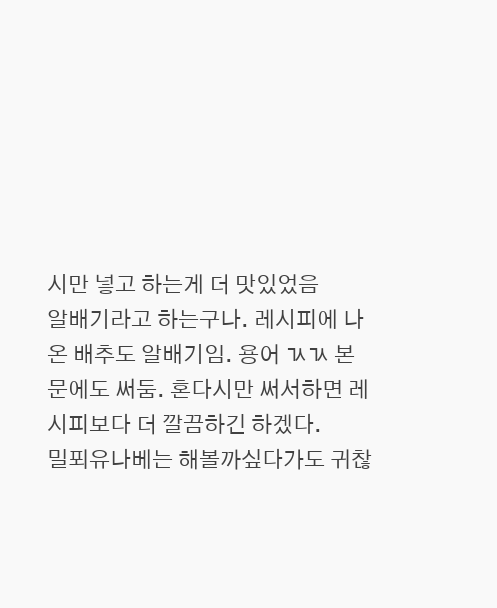시만 넣고 하는게 더 맛있었음
알배기라고 하는구나. 레시피에 나온 배추도 알배기임. 용어 ㄳㄳ 본문에도 써둠. 혼다시만 써서하면 레시피보다 더 깔끔하긴 하겠다.
밀푀유나베는 해볼까싶다가도 귀찮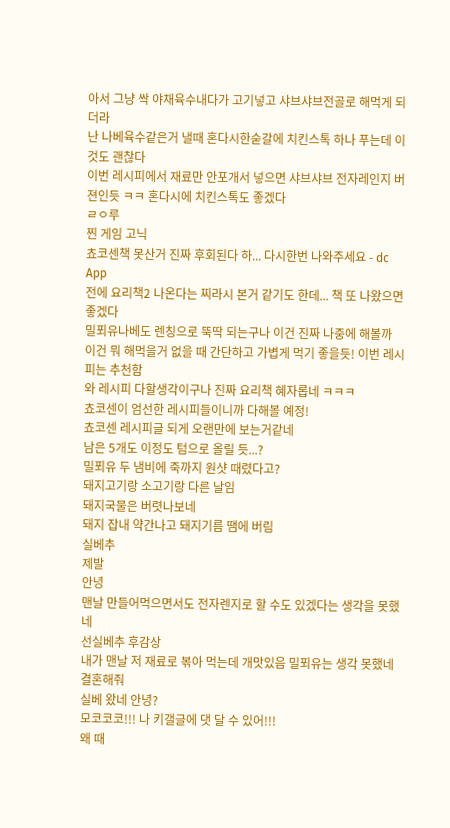아서 그냥 싹 야채육수내다가 고기넣고 샤브샤브전골로 해먹게 되더라
난 나베육수같은거 낼때 혼다시한숟갈에 치킨스톡 하나 푸는데 이것도 괜찮다
이번 레시피에서 재료만 안포개서 넣으면 샤브샤브 전자레인지 버젼인듯 ㅋㅋ 혼다시에 치킨스톡도 좋겠다
ㄹㅇ루
찐 게임 고닉
쵸코센책 못산거 진짜 후회된다 하... 다시한번 나와주세요 - dc App
전에 요리책2 나온다는 찌라시 본거 같기도 한데... 책 또 나왔으면 좋겠다
밀푀유나베도 렌칭으로 뚝딱 되는구나 이건 진짜 나중에 해볼까
이건 뭐 해먹을거 없을 때 간단하고 가볍게 먹기 좋을듯! 이번 레시피는 추천함
와 레시피 다할생각이구나 진짜 요리책 혜자롭네 ㅋㅋㅋ
쵸코센이 엄선한 레시피들이니까 다해볼 예정!
쵸코센 레시피글 되게 오랜만에 보는거같네
남은 5개도 이정도 텀으로 올릴 듯...?
밀푀유 두 냄비에 죽까지 원샷 때렸다고?
돼지고기랑 소고기랑 다른 날임
돼지국물은 버렷나보네
돼지 잡내 약간나고 돼지기름 땜에 버림
실베추
제발
안녕
맨날 만들어먹으면서도 전자렌지로 할 수도 있겠다는 생각을 못했네
선실베추 후감상
내가 맨날 저 재료로 볶아 먹는데 개맛있음 밀푀유는 생각 못했네
결혼해줘
실베 왔네 안녕?
모코코코!!! 나 키갤글에 댓 달 수 있어!!!
왜 때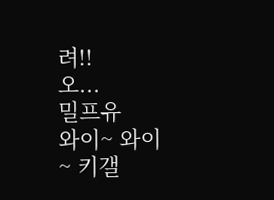려!!
오...
밀프유
와이~ 와이~ 키갤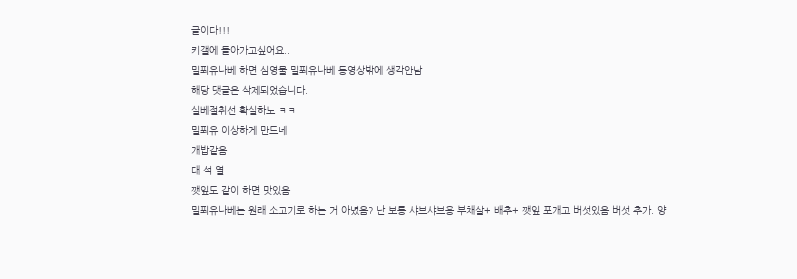글이다!!!
키갤에 돌아가고싶어요..
밀푀유나베 하면 심영물 밀푀유나베 동영상밖에 생각안남
해당 댓글은 삭제되었습니다.
실베절취선 확실하노 ㅋㅋ
밀푀유 이상하게 만드네
개밥같음
대 석 열
깻잎도 같이 하면 맛있음
밀푀유나베는 원래 소고기로 하는 거 아녔음? 난 보통 샤브샤브용 부채살+ 배추+ 깻잎 포개고 버섯있음 버섯 추가. 양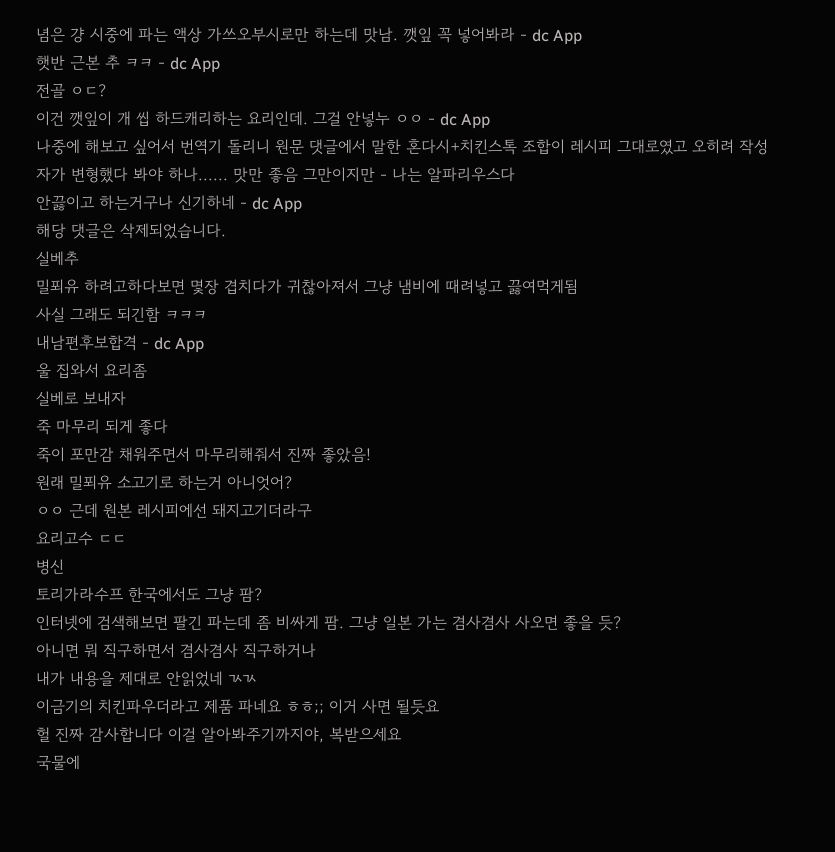념은 걍 시중에 파는 액상 가쓰오부시로만 하는데 맛남. 깻잎 꼭 넣어봐라 - dc App
햇반 근본 추 ㅋㅋ - dc App
전골 ㅇㄷ?
이건 깻잎이 개 씹 하드캐리하는 요리인데. 그걸 안넣누 ㅇㅇ - dc App
나중에 해보고 싶어서 번역기 돌리니 원문 댓글에서 말한 혼다시+치킨스톡 조합이 레시피 그대로였고 오히려 작성자가 변형했다 봐야 하나...... 맛만 좋음 그만이지만 - 나는 알파리우스다
안끓이고 하는거구나 신기하네 - dc App
해당 댓글은 삭제되었습니다.
실베추
밀푀유 하려고하다보면 몇장 겹치다가 귀찮아져서 그냥 냄비에 때려넣고 끓여먹게됨
사실 그래도 되긴함 ㅋㅋㅋ
내남편후보합격 - dc App
울 집와서 요리좀
실베로 보내자
죽 마무리 되게 좋다
죽이 포만감 채워주면서 마무리해줘서 진짜 좋았음!
원래 밀푀유 소고기로 하는거 아니엇어?
ㅇㅇ 근데 원본 레시피에선 돼지고기더라구
요리고수 ㄷㄷ
병신
토리가라수프 한국에서도 그냥 팜?
인터넷에 검색해보면 팔긴 파는데 좀 비싸게 팜. 그냥 일본 가는 겸사겸사 사오면 좋을 듯?
아니면 뭐 직구하면서 겸사겸사 직구하거나
내가 내용을 제대로 안읽었네 ㄳㄳ
이금기의 치킨파우더라고 제품 파네요 ㅎㅎ;; 이거 사면 될듯요
헐 진짜 감사합니다 이걸 알아봐주기까지야, 복받으세요
국물에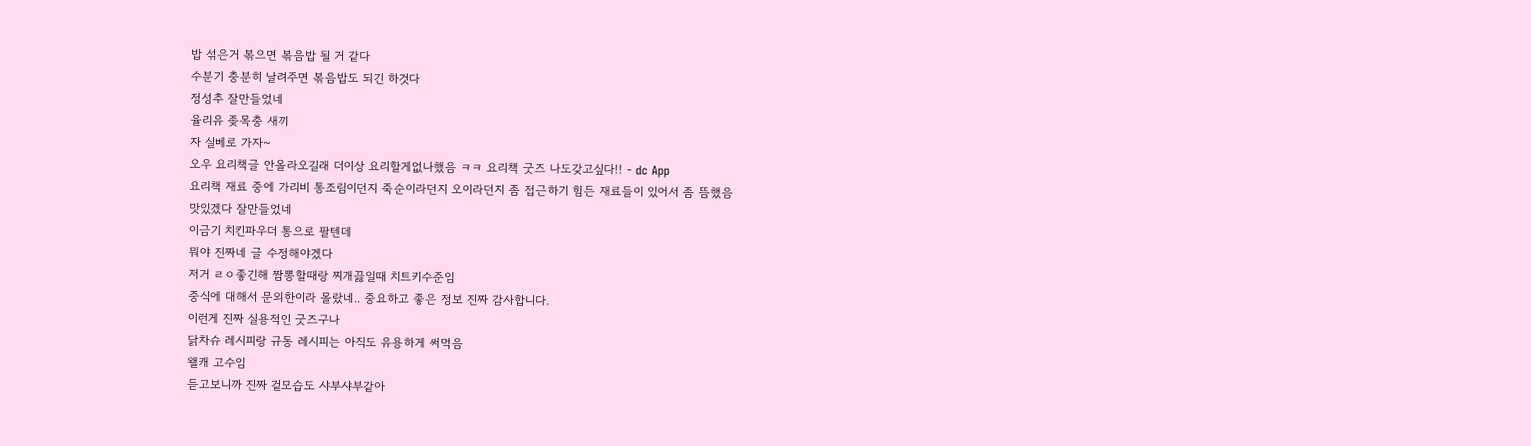밥 섞은거 볶으면 볶음밥 될 거 같다
수분기 충분히 날려주면 볶음밥도 되긴 하것다
정성추 잘만들었네
율리유 좆목충 새끼
자 실베로 가자~
오우 요리책글 안올라오길래 더이상 요리할게없나했음 ㅋㅋ 요리책 굿즈 나도갖고싶다!! - dc App
요리책 재료 중에 가리비 통조림이던지 죽순이라던지 오이라던지 좀 접근하기 힘든 재료들이 있어서 좀 뜸했음
맛있겠다 잘만들었네
이금기 치킨파우더 통으로 팔텐데
뭐야 진짜네 글 수정해야겠다
저거 ㄹㅇ좋긴해 짬뽕할때랑 찌개끓일때 치트키수준임
중식에 대해서 문외한이라 몰랐네.. 중요하고 좋은 정보 진짜 감사합니다.
이런게 진짜 실용적인 굿즈구나
닭차슈 레시피랑 규동 레시피는 아직도 유용하게 써먹음
왤캐 고수임
듣고보니까 진짜 겉모습도 샤부샤부같아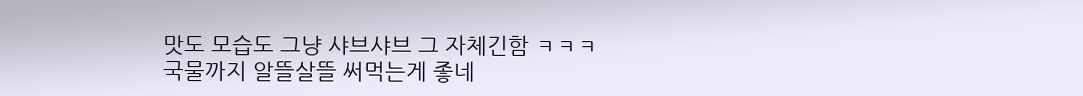맛도 모습도 그냥 샤브샤브 그 자체긴함 ㅋㅋㅋ
국물까지 알뜰살뜰 써먹는게 좋네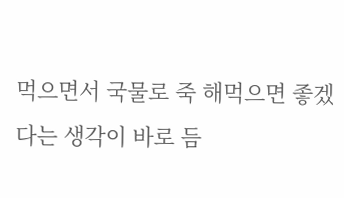먹으면서 국물로 죽 해먹으면 좋겠다는 생각이 바로 듬